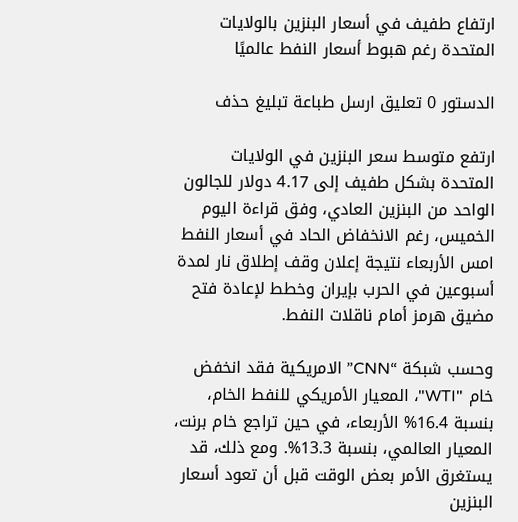ارتفاع طفيف في أسعار البنزين بالولايات المتحدة رغم هبوط أسعار النفط عالميًا

الدستور 0 تعليق ارسل طباعة تبليغ حذف

ارتفع متوسط سعر البنزين في الولايات المتحدة بشكل طفيف إلى 4.17 دولار للجالون الواحد من البنزين العادي، وفق قراءة اليوم الخميس، رغم الانخفاض الحاد في أسعار النفط امس الأربعاء نتيجة إعلان وقف إطلاق نار لمدة أسبوعين في الحرب بإيران وخطط لإعادة فتح مضيق هرمز أمام ناقلات النفط.

وحسب شبكة “CNN” الامريكية فقد انخفض خام "WTI"، المعيار الأمريكي للنفط الخام، بنسبة 16.4% الأربعاء، في حين تراجع خام برنت، المعيار العالمي، بنسبة 13.3%. ومع ذلك، قد يستغرق الأمر بعض الوقت قبل أن تعود أسعار البنزين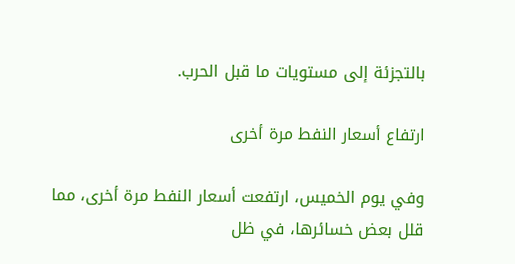بالتجزئة إلى مستويات ما قبل الحرب.

ارتفاع أسعار النفط مرة أخرى

وفي يوم الخميس، ارتفعت أسعار النفط مرة أخرى، مما قلل بعض خسائرها، في ظل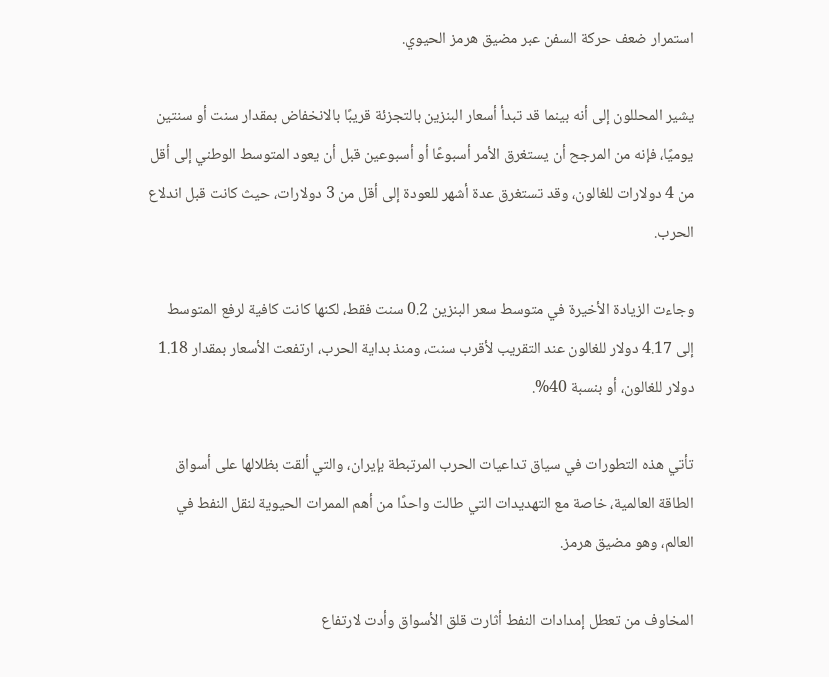استمرار ضعف حركة السفن عبر مضيق هرمز الحيوي.

يشير المحللون إلى أنه بينما قد تبدأ أسعار البنزين بالتجزئة قريبًا بالانخفاض بمقدار سنت أو سنتين يوميًا، فإنه من المرجح أن يستغرق الأمر أسبوعًا أو أسبوعين قبل أن يعود المتوسط الوطني إلى أقل من 4 دولارات للغالون، وقد تستغرق عدة أشهر للعودة إلى أقل من 3 دولارات، حيث كانت قبل اندلاع الحرب.

وجاءت الزيادة الأخيرة في متوسط سعر البنزين 0.2 سنت فقط، لكنها كانت كافية لرفع المتوسط إلى 4.17 دولار للغالون عند التقريب لأقرب سنت، ومنذ بداية الحرب، ارتفعت الأسعار بمقدار 1.18 دولار للغالون، أو بنسبة 40%.

تأتي هذه التطورات في سياق تداعيات الحرب المرتبطة بإيران، والتي ألقت بظلالها على أسواق الطاقة العالمية، خاصة مع التهديدات التي طالت واحدًا من أهم الممرات الحيوية لنقل النفط في العالم، وهو مضيق هرمز.

المخاوف من تعطل إمدادات النفط أثارت قلق الأسواق وأدت لارتفاع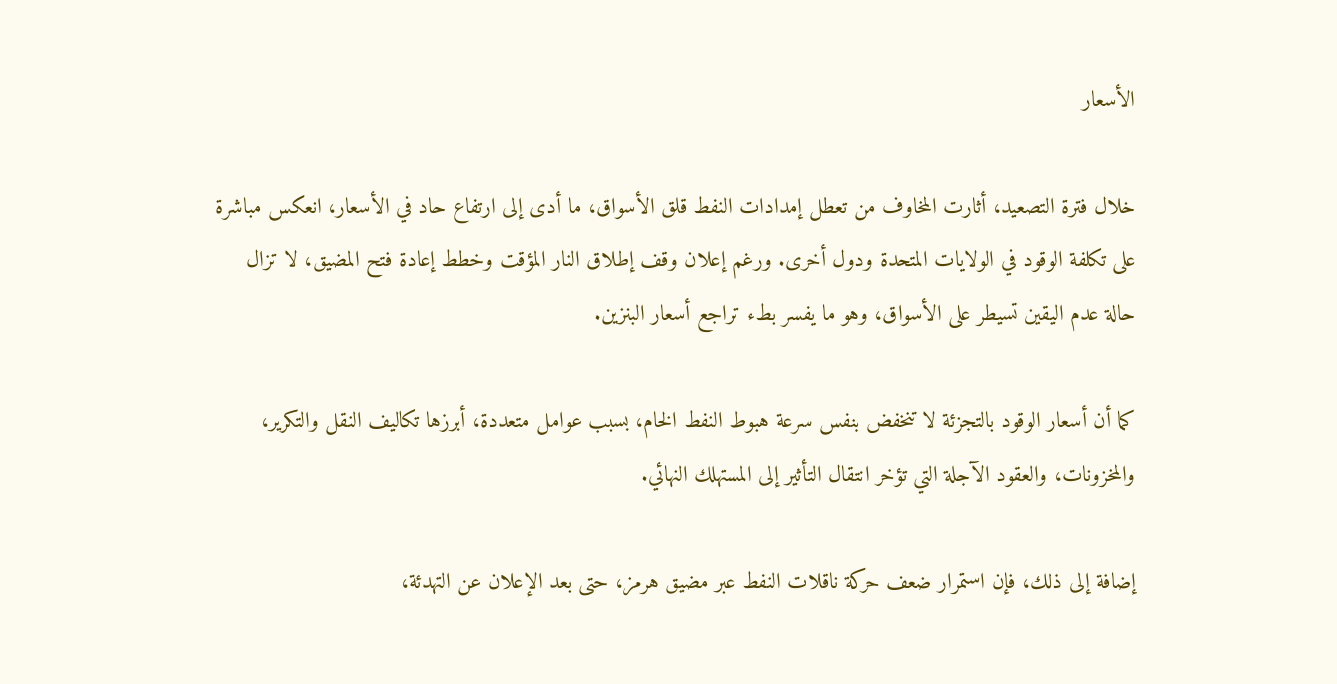الأسعار

خلال فترة التصعيد، أثارت المخاوف من تعطل إمدادات النفط قلق الأسواق، ما أدى إلى ارتفاع حاد في الأسعار، انعكس مباشرة على تكلفة الوقود في الولايات المتحدة ودول أخرى. ورغم إعلان وقف إطلاق النار المؤقت وخطط إعادة فتح المضيق، لا تزال حالة عدم اليقين تسيطر على الأسواق، وهو ما يفسر بطء تراجع أسعار البنزين.

كما أن أسعار الوقود بالتجزئة لا تنخفض بنفس سرعة هبوط النفط الخام، بسبب عوامل متعددة، أبرزها تكاليف النقل والتكرير، والمخزونات، والعقود الآجلة التي تؤخر انتقال التأثير إلى المستهلك النهائي.

إضافة إلى ذلك، فإن استمرار ضعف حركة ناقلات النفط عبر مضيق هرمز، حتى بعد الإعلان عن التهدئة،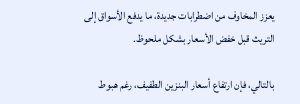يعزز المخاوف من اضطرابات جديدة، ما يدفع الأسواق إلى التريث قبل خفض الأسعار بشكل ملحوظ.

بالتالي، فإن ارتفاع أسعار البنزين الطفيف، رغم هبوط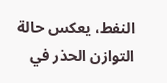النفط، يعكس حالة التوازن الحذر في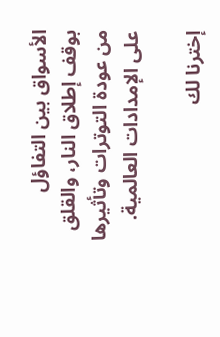الأسواق بين التفاؤل بوقف إطلاق النار، والقلق من عودة التوترات وتأثيرها على الإمدادات العالمية.

إخترنا لك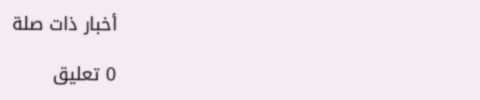أخبار ذات صلة

0 تعليق